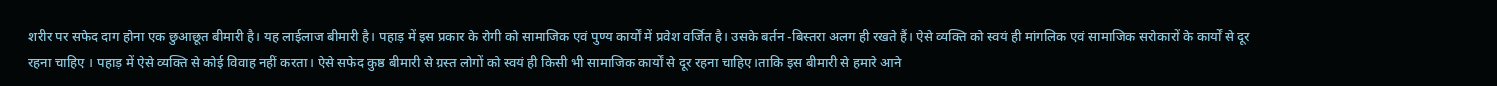शरीर पर सफेद दाग होना एक छुआछूत बीमारी है। यह लाईलाज बीमारी है। पहाड़ में इस प्रकार के रोगी को सामाजिक एवं पुण्य कार्यों में प्रवेश वर्जित है। उसके बर्तन -बिस्तरा अलग ही रखते हैं। ऐसे व्यक्ति को स्वयं ही मांगलिक एवं सामाजिक सरोकारों के कार्यों से दूर रहना चाहिए । पहाड़ में ऐसे व्यक्ति से कोई विवाह नहीं करता। ऐसे सफेद कुष्ठ बीमारी से ग्रस्त लोगों को स्वयं ही किसी भी सामाजिक कार्यों से दूर रहना चाहिए।ताकि इस बीमारी से हमारे आने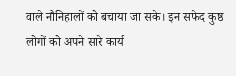वाले नौनिहालों को बचाया जा सके। इन सफेद कुष्ठ लोगों को अपने सारे कार्य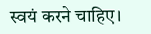स्वयं करने चाहिए।